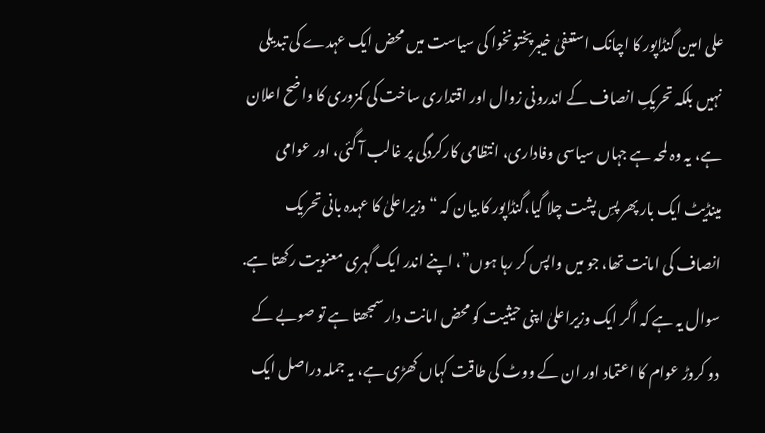علی امین گنڈاپور کا اچانک استعفیٰ خیبرپختونخوا کی سیاست میں محض ایک عہدے کی تبدیلی نہیں بلکہ تحریکِ انصاف کے اندرونی زوال اور اقتداری ساخت کی کمزوری کا واضح اعلان ہے، یہ وہ لمحہ ہے جہاں سیاسی وفاداری، انتظامی کارکردگی پر غالب آ گئی، اور عوامی مینڈیٹ ایک بار پھر پسِ پشت چلا گیا،گنڈاپور کا بیان کہ “وزیراعلیٰ کا عہدہ بانی تحریک انصاف کی امانت تھا، جو میں واپس کر رہا ہوں”، اپنے اندر ایک گہری معنویت رکھتا ہے.
سوال یہ ہے کہ اگر ایک وزیراعلیٰ اپنی حیثیت کو محض امانت دار سمجھتا ہے تو صوبے کے دو کروڑ عوام کا اعتماد اور ان کے ووٹ کی طاقت کہاں کھڑی ہے، یہ جملہ دراصل ایک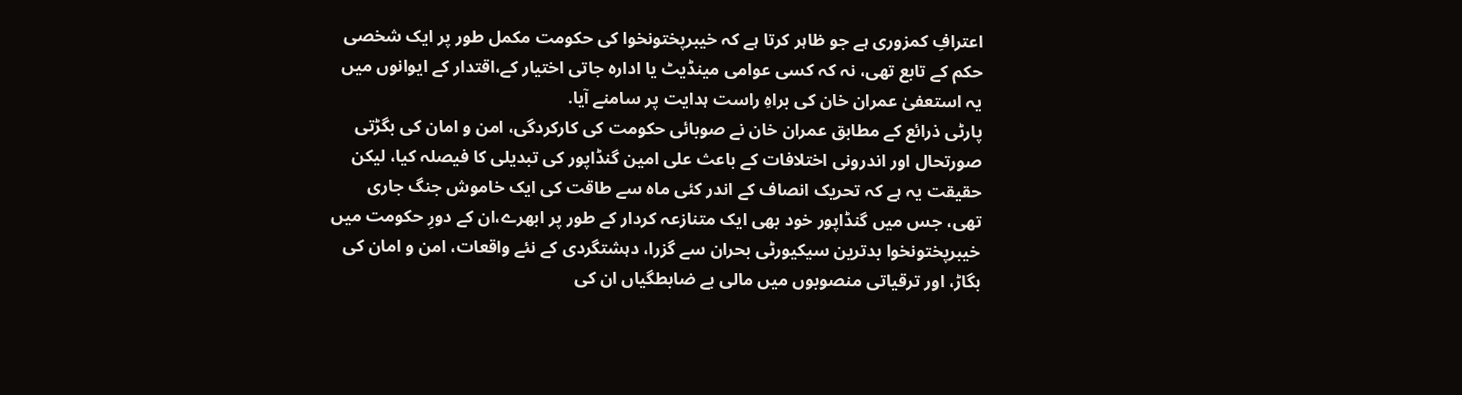اعترافِ کمزوری ہے جو ظاہر کرتا ہے کہ خیبرپختونخوا کی حکومت مکمل طور پر ایک شخصی حکم کے تابع تھی، نہ کہ کسی عوامی مینڈیٹ یا ادارہ جاتی اختیار کے،اقتدار کے ایوانوں میں یہ استعفیٰ عمران خان کی براہِ راست ہدایت پر سامنے آیا.
پارٹی ذرائع کے مطابق عمران خان نے صوبائی حکومت کی کارکردگی، امن و امان کی بگڑتی صورتحال اور اندرونی اختلافات کے باعث علی امین گنڈاپور کی تبدیلی کا فیصلہ کیا، لیکن حقیقت یہ ہے کہ تحریک انصاف کے اندر کئی ماہ سے طاقت کی ایک خاموش جنگ جاری تھی، جس میں گنڈاپور خود بھی ایک متنازعہ کردار کے طور پر ابھرے،ان کے دورِ حکومت میں خیبرپختونخوا بدترین سیکیورٹی بحران سے گزرا، دہشتگردی کے نئے واقعات، امن و امان کی بگاڑ، اور ترقیاتی منصوبوں میں مالی بے ضابطگیاں ان کی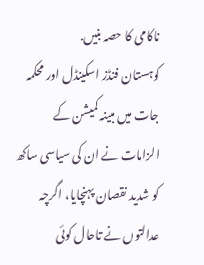ناکامی کا حصہ بنیں.
کوہستان فنڈز اسکینڈل اور محکمہ جات میں مبینہ کمیشن کے الزامات نے ان کی سیاسی ساکھ کو شدید نقصان پہنچایا، اگرچہ عدالتوں نے تاحال کوئی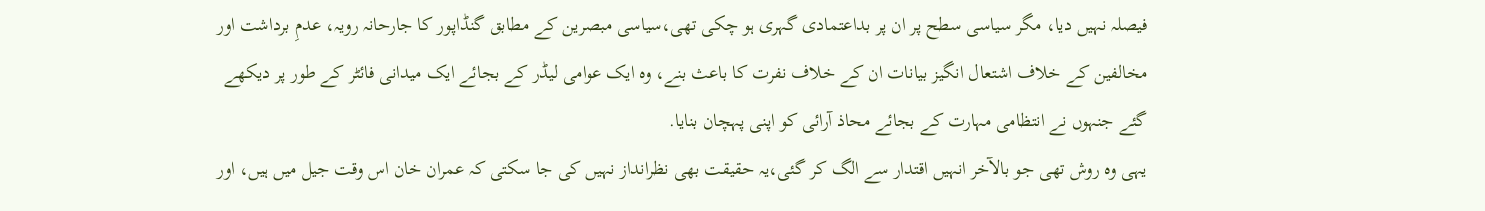فیصلہ نہیں دیا، مگر سیاسی سطح پر ان پر بداعتمادی گہری ہو چکی تھی،سیاسی مبصرین کے مطابق گنڈاپور کا جارحانہ رویہ، عدمِ برداشت اور مخالفین کے خلاف اشتعال انگیز بیانات ان کے خلاف نفرت کا باعث بنے، وہ ایک عوامی لیڈر کے بجائے ایک میدانی فائٹر کے طور پر دیکھے گئے جنہوں نے انتظامی مہارت کے بجائے محاذ آرائی کو اپنی پہچان بنایا.
یہی وہ روش تھی جو بالآخر انہیں اقتدار سے الگ کر گئی،یہ حقیقت بھی نظرانداز نہیں کی جا سکتی کہ عمران خان اس وقت جیل میں ہیں، اور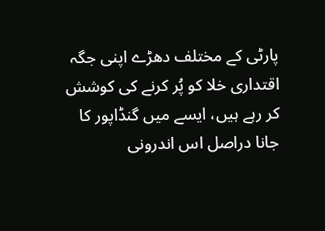پارٹی کے مختلف دھڑے اپنی جگہ اقتداری خلا کو پُر کرنے کی کوشش کر رہے ہیں، ایسے میں گنڈاپور کا جانا دراصل اس اندرونی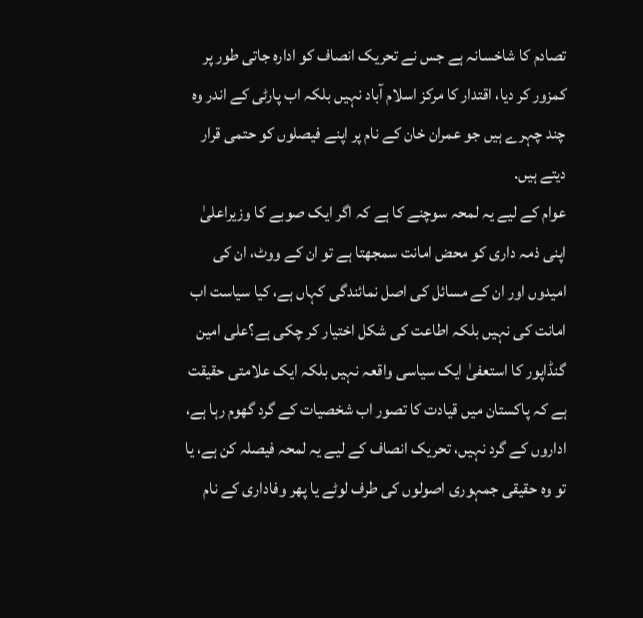تصادم کا شاخسانہ ہے جس نے تحریک انصاف کو ادارہ جاتی طور پر کمزور کر دیا، اقتدار کا مرکز اسلام آباد نہیں بلکہ اب پارٹی کے اندر وہ چند چہرے ہیں جو عمران خان کے نام پر اپنے فیصلوں کو حتمی قرار دیتے ہیں.
عوام کے لیے یہ لمحہ سوچنے کا ہے کہ اگر ایک صوبے کا وزیراعلیٰ اپنی ذمہ داری کو محض امانت سمجھتا ہے تو ان کے ووٹ، ان کی امیدوں اور ان کے مسائل کی اصل نمائندگی کہاں ہے، کیا سیاست اب امانت کی نہیں بلکہ اطاعت کی شکل اختیار کر چکی ہے؟علی امین گنڈاپور کا استعفیٰ ایک سیاسی واقعہ نہیں بلکہ ایک علامتی حقیقت ہے کہ پاکستان میں قیادت کا تصور اب شخصیات کے گرد گھوم رہا ہے، اداروں کے گرد نہیں، تحریک انصاف کے لیے یہ لمحہ فیصلہ کن ہے، یا تو وہ حقیقی جمہوری اصولوں کی طرف لوٹے یا پھر وفاداری کے نام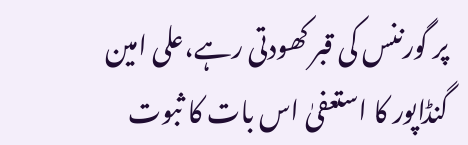پر گورننس کی قبر کھودتی رہے،علی امین گنڈاپور کا استعفیٰ اس بات کا ثبوت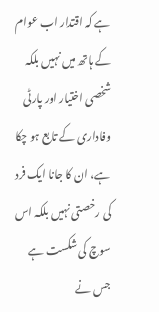ہے کہ اقتدار اب عوام کے ہاتھ میں نہیں بلکہ شخصی اختیار اور پارٹی وفاداری کے تابع ہو چکا ہے، ان کا جانا ایک فرد کی رخصتی نہیں بلکہ اس سوچ کی شکست ہے جس نے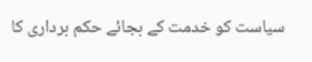سیاست کو خدمت کے بجائے حکم برداری کا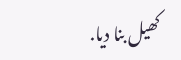کھیل بنا دیا.